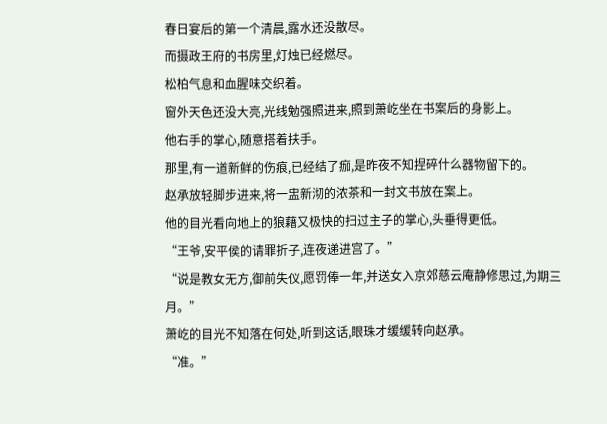春日宴后的第一个清晨,露水还没散尽。
而摄政王府的书房里,灯烛已经燃尽。
松柏气息和血腥味交织着。
窗外天色还没大亮,光线勉强照进来,照到萧屹坐在书案后的身影上。
他右手的掌心,随意搭着扶手。
那里,有一道新鲜的伤痕,已经结了痂,是昨夜不知捏碎什么器物留下的。
赵承放轻脚步进来,将一盅新沏的浓茶和一封文书放在案上。
他的目光看向地上的狼藉又极快的扫过主子的掌心,头垂得更低。
“王爷,安平侯的请罪折子,连夜递进宫了。”
“说是教女无方,御前失仪,愿罚俸一年,并送女入京郊慈云庵静修思过,为期三月。”
萧屹的目光不知落在何处,听到这话,眼珠才缓缓转向赵承。
“准。”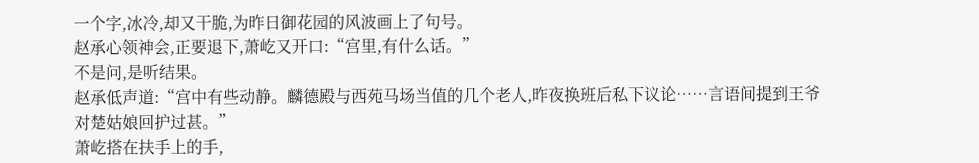一个字,冰冷,却又干脆,为昨日御花园的风波画上了句号。
赵承心领神会,正要退下,萧屹又开口:“宫里,有什么话。”
不是问,是听结果。
赵承低声道:“宫中有些动静。麟德殿与西苑马场当值的几个老人,昨夜换班后私下议论……言语间提到王爷对楚姑娘回护过甚。”
萧屹搭在扶手上的手,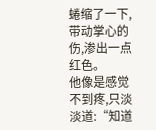蜷缩了一下,带动掌心的伤,渗出一点红色。
他像是感觉不到疼,只淡淡道:“知道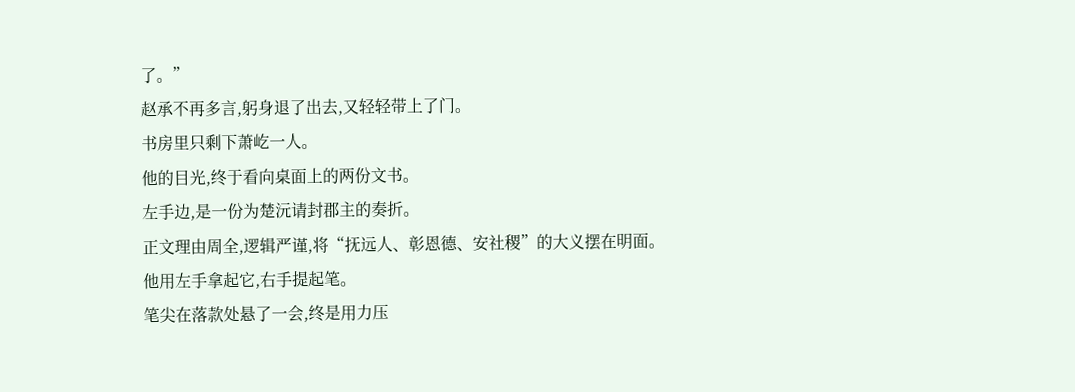了。”
赵承不再多言,躬身退了出去,又轻轻带上了门。
书房里只剩下萧屹一人。
他的目光,终于看向桌面上的两份文书。
左手边,是一份为楚沅请封郡主的奏折。
正文理由周全,逻辑严谨,将“抚远人、彰恩德、安社稷”的大义摆在明面。
他用左手拿起它,右手提起笔。
笔尖在落款处悬了一会,终是用力压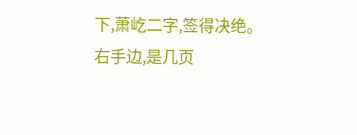下,萧屹二字,签得决绝。
右手边,是几页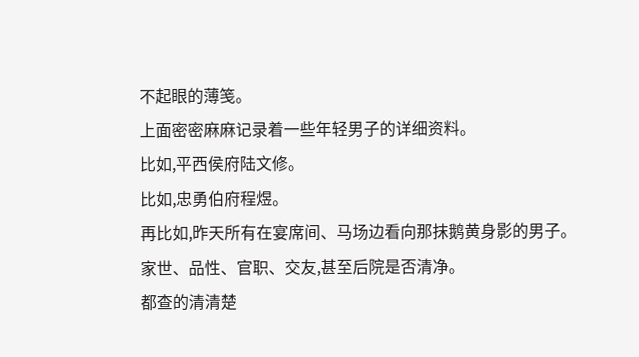不起眼的薄笺。
上面密密麻麻记录着一些年轻男子的详细资料。
比如,平西侯府陆文修。
比如,忠勇伯府程煜。
再比如,昨天所有在宴席间、马场边看向那抹鹅黄身影的男子。
家世、品性、官职、交友,甚至后院是否清净。
都查的清清楚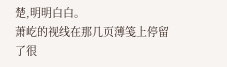楚,明明白白。
萧屹的视线在那几页薄笺上停留了很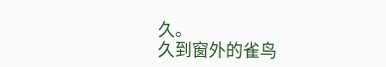久。
久到窗外的雀鸟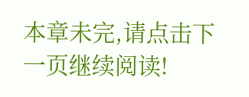本章未完,请点击下一页继续阅读!